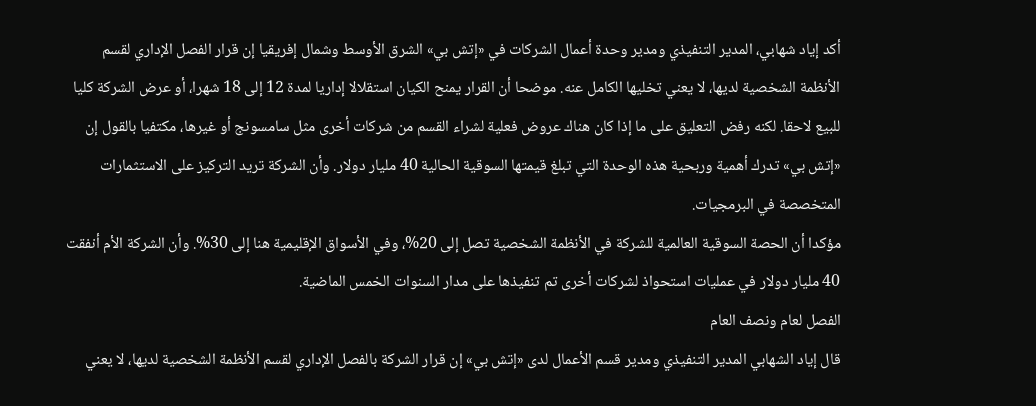أكد إياد شهابي، المدير التنفيذي ومدير وحدة أعمال الشركات في «إتش بي» الشرق الأوسط وشمال إفريقيا إن قرار الفصل الإداري لقسم الأنظمة الشخصية لديها، لا يعني تخليها الكامل عنه. موضحا أن القرار يمنح الكيان استقلالا إداريا لمدة 12 إلى 18 شهرا، أو عرض الشركة كليا للبيع لاحقا. لكنه رفض التعليق على ما إذا كان هناك عروض فعلية لشراء القسم من شركات أخرى مثل سامسونج أو غيرها، مكتفيا بالقول إن «إتش بي» تدرك أهمية وربحية هذه الوحدة التي تبلغ قيمتها السوقية الحالية 40 مليار دولار. وأن الشركة تريد التركيز على الاستثمارات المتخصصة في البرمجيات.
مؤكدا أن الحصة السوقية العالمية للشركة في الأنظمة الشخصية تصل إلى 20%، وفي الأسواق الإقليمية هنا إلى 30%. وأن الشركة الأم أنفقت 40 مليار دولار في عمليات استحواذ لشركات أخرى تم تنفيذها على مدار السنوات الخمس الماضية.
الفصل لعام ونصف العام
قال إياد الشهابي المدير التنفيذي ومدير قسم الأعمال لدى «إتش بي» إن قرار الشركة بالفصل الإداري لقسم الأنظمة الشخصية لديها، لا يعني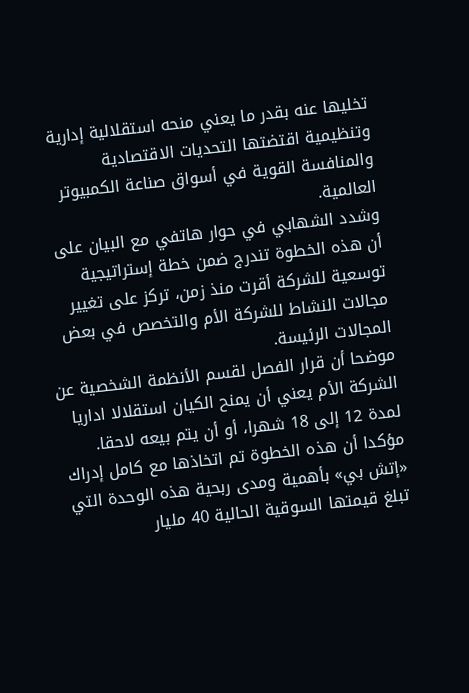تخليها عنه بقدر ما يعني منحه استقلالية إدارية وتنظيمية اقتضتها التحديات الاقتصادية والمنافسة القوية في أسواق صناعة الكمبيوتر العالمية.
وشدد الشهابي في حوار هاتفي مع البيان على أن هذه الخطوة تندرج ضمن خطة إستراتيجية توسعية للشركة أقرت منذ زمن، تركز على تغيير مجالات النشاط للشركة الأم والتخصص في بعض المجالات الرئيسة.
موضحا أن قرار الفصل لقسم الأنظمة الشخصية عن الشركة الأم يعني أن يمنح الكيان استقلالا اداريا لمدة 12 إلى 18 شهرا، أو أن يتم بيعه لاحقا.
مؤكدا أن هذه الخطوة تم اتخاذها مع كامل إدراك «إتش بي» بأهمية ومدى ربحية هذه الوحدة التي تبلغ قيمتها السوقية الحالية 40 مليار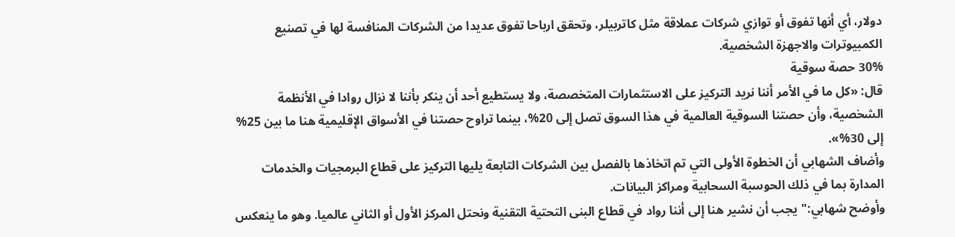دولار، أي أنها تفوق أو توازي شركات عملاقة مثل كاتربيلر، وتحقق ارباحا تفوق عديدا من الشركات المنافسة لها في تصنيع الكمبيوترات والاجهزة الشخصية.
30% حصة سوقية
قال: «كل ما في الأمر أننا نريد التركيز على الاستثمارات المتخصصة، ولا يستطيع أحد أن ينكر بأننا لا نزال روادا في الأنظمة الشخصية، وأن حصتنا السوقية العالمية في هذا السوق تصل إلى 20%، بينما تراوح حصتنا في الأسواق الإقليمية هنا ما بين 25% إلى 30%».
وأضاف الشهابي أن الخطوة الأولى التي تم اتخاذها بالفصل بين الشركات التابعة يليها التركيز على قطاع البرمجيات والخدمات المدارة بما في ذلك الحوسبة السحابية ومراكز البيانات.
وأوضح شهابي:"يجب أن نشير هنا إلى أننا رواد في قطاع البنى التحتية التقنية ونحتل المركز الأول أو الثاني عالميا. وهو ما ينعكس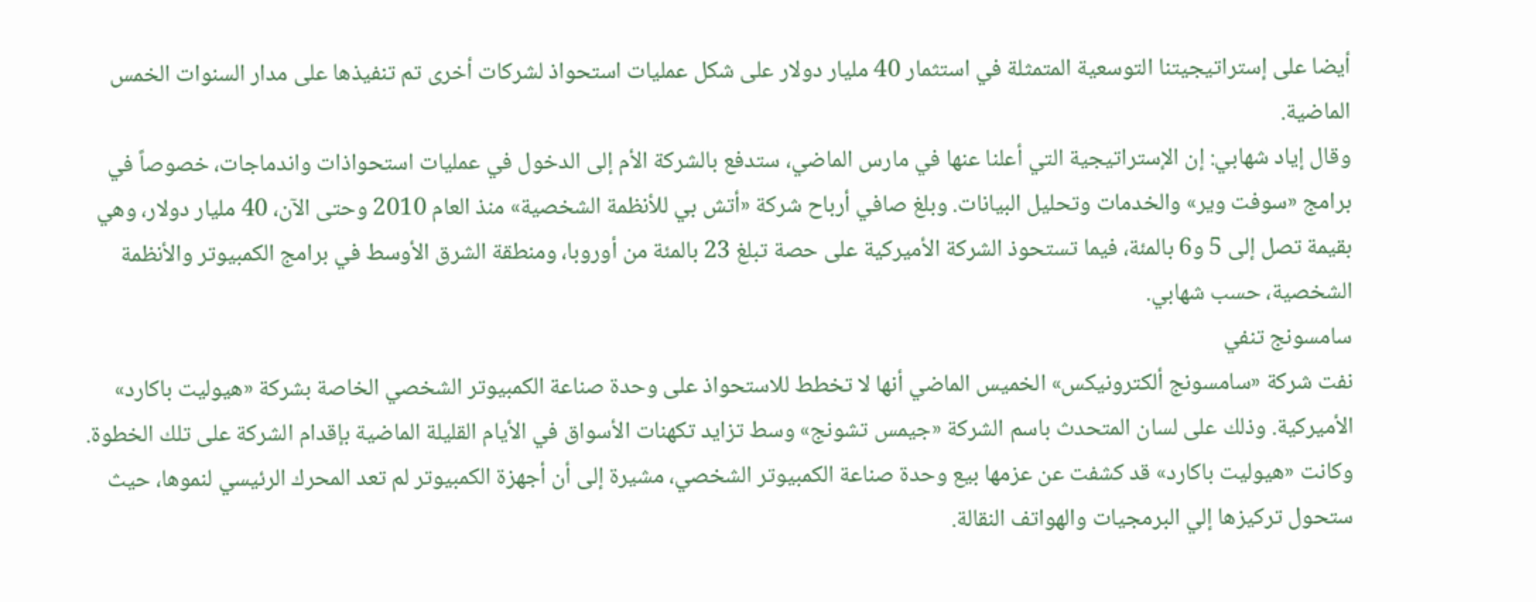أيضا على إستراتيجيتنا التوسعية المتمثلة في استثمار 40 مليار دولار على شكل عمليات استحواذ لشركات أخرى تم تنفيذها على مدار السنوات الخمس الماضية.
وقال إياد شهابي: إن الإستراتيجية التي أعلنا عنها في مارس الماضي، ستدفع بالشركة الأم إلى الدخول في عمليات استحواذات واندماجات، خصوصاً في برامج «سوفت وير» والخدمات وتحليل البيانات. وبلغ صافي أرباح شركة «أتش بي للأنظمة الشخصية» منذ العام 2010 وحتى الآن، 40 مليار دولار، وهي بقيمة تصل إلى 5 و6 بالمئة، فيما تستحوذ الشركة الأميركية على حصة تبلغ 23 بالمئة من أوروبا، ومنطقة الشرق الأوسط في برامج الكمبيوتر والأنظمة الشخصية، حسب شهابي.
سامسونج تنفي
نفت شركة «سامسونج ألكترونيكس» الخميس الماضي أنها لا تخطط للاستحواذ على وحدة صناعة الكمبيوتر الشخصي الخاصة بشركة «هيوليت باكارد» الأميركية. وذلك على لسان المتحدث باسم الشركة «جيمس تشونج» وسط تزايد تكهنات الأسواق في الأيام القليلة الماضية بإقدام الشركة على تلك الخطوة.
وكانت «هيوليت باكارد» قد كشفت عن عزمها بيع وحدة صناعة الكمبيوتر الشخصي، مشيرة إلى أن أجهزة الكمبيوتر لم تعد المحرك الرئيسي لنموها، حيث ستحول تركيزها إلي البرمجيات والهواتف النقالة.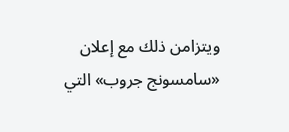ويتزامن ذلك مع إعلان «سامسونج جروب» التي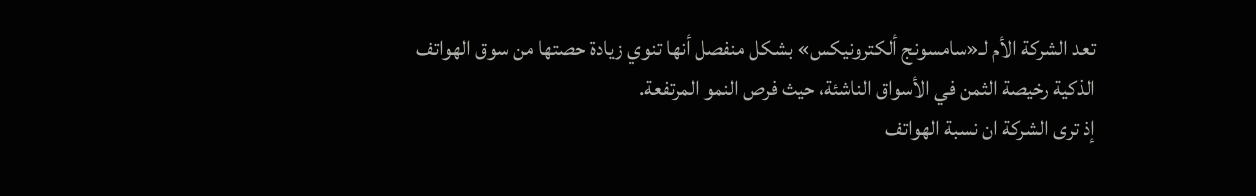تعد الشركة الأم لـ«سامسونج ألكترونيكس» بشكل منفصل أنها تنوي زيادة حصتها من سوق الهواتف الذكية رخيصة الثمن في الأسواق الناشئة، حيث فرص النمو المرتفعة.
إذ ترى الشركة ان نسبة الهواتف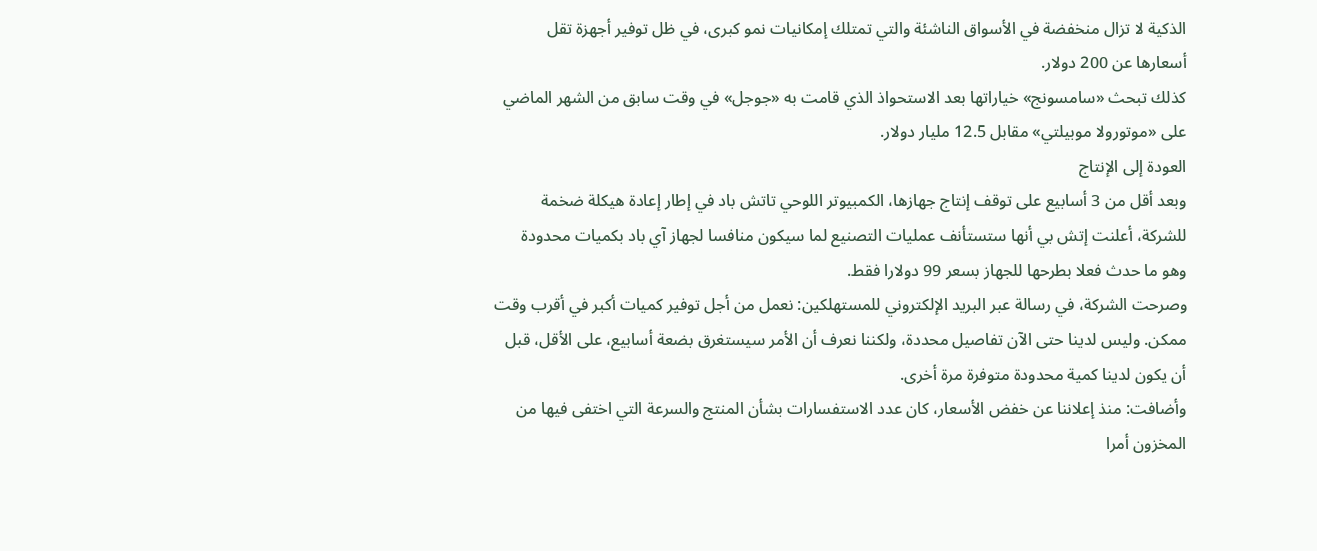الذكية لا تزال منخفضة في الأسواق الناشئة والتي تمتلك إمكانيات نمو كبرى، في ظل توفير أجهزة تقل أسعارها عن 200 دولار.
كذلك تبحث «سامسونج» خياراتها بعد الاستحواذ الذي قامت به «جوجل» في وقت سابق من الشهر الماضي على «موتورولا موبيلتي» مقابل 12.5 مليار دولار.
العودة إلى الإنتاج
وبعد أقل من 3 أسابيع على توقف إنتاج جهازها، الكمبيوتر اللوحي تاتش باد في إطار إعادة هيكلة ضخمة للشركة، أعلنت إتش بي أنها ستستأنف عمليات التصنيع لما سيكون منافسا لجهاز آي باد بكميات محدودة وهو ما حدث فعلا بطرحها للجهاز بسعر 99 دولارا فقط.
وصرحت الشركة، في رسالة عبر البريد الإلكتروني للمستهلكين: نعمل من أجل توفير كميات أكبر في أقرب وقت ممكن. وليس لدينا حتى الآن تفاصيل محددة، ولكننا نعرف أن الأمر سيستغرق بضعة أسابيع، على الأقل، قبل أن يكون لدينا كمية محدودة متوفرة مرة أخرى.
وأضافت: منذ إعلاننا عن خفض الأسعار، كان عدد الاستفسارات بشأن المنتج والسرعة التي اختفى فيها من المخزون أمرا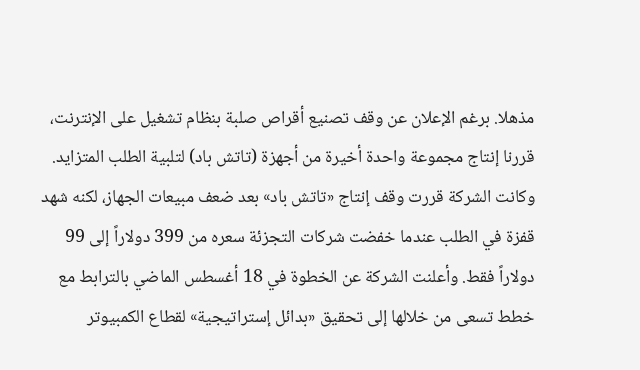مذهلا. برغم الإعلان عن وقف تصنيع أقراص صلبة بنظام تشغيل على الإنترنت، قررنا إنتاج مجموعة واحدة أخيرة من أجهزة (تاتش باد) لتلبية الطلب المتزايد.
وكانت الشركة قررت وقف إنتاج «تاتش باد» بعد ضعف مبيعات الجهاز، لكنه شهد قفزة في الطلب عندما خفضت شركات التجزئة سعره من 399 دولاراً إلى 99 دولاراً فقط. وأعلنت الشركة عن الخطوة في 18 أغسطس الماضي بالترابط مع خطط تسعى من خلالها إلى تحقيق «بدائل إستراتيجية» لقطاع الكمبيوتر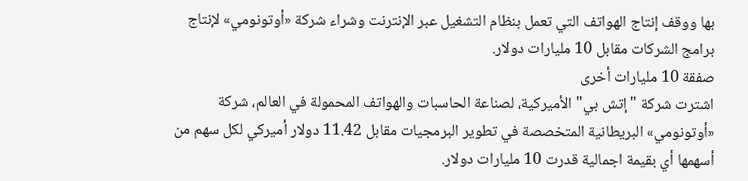بها ووقف إنتاج الهواتف التي تعمل بنظام التشغيل عبر الإنترنت وشراء شركة «أوتونومي» لإنتاج برامج الشركات مقابل 10 مليارات دولار.
صفقة 10 مليارات أخرى
اشترت شركة "إتش بي" الأميركية، لصناعة الحاسبات والهواتف المحمولة في العالم، شركة «أوتونومي» البريطانية المتخصصة في تطوير البرمجيات مقابل 11.42 دولار أميركي لكل سهم من أسهمها أي بقيمة اجمالية قدرت 10 مليارات دولار.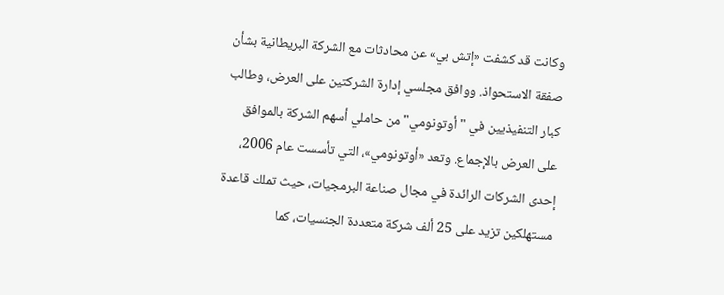وكانت قد كشفت «إتش بي» عن محادثات مع الشركة البريطانية بشأن صفقة الاستحواذ. ووافق مجلسي إدارة الشركتين على العرض، وطالب كبار التنفيذيين في "أوتونومي" من حاملي أسهم الشركة بالموافق على العرض بالإجماع. وتعد «أوتونومي»، التي تأسست عام 2006، إحدى الشركات الرائدة في مجال صناعة البرمجيات، حيث تملك قاعدة مستهلكين تزيد على 25 ألف شركة متعددة الجنسيات، كما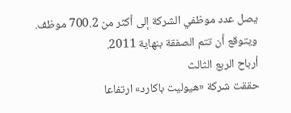يصل عدد موظفي الشركة إلى أكثر من 700.2 موظف. ويتوقع أن تتم الصفقة بنهاية 2011.
أرباح الربع الثالث
حققت شركة «هيوليت باكارد» ارتفاعا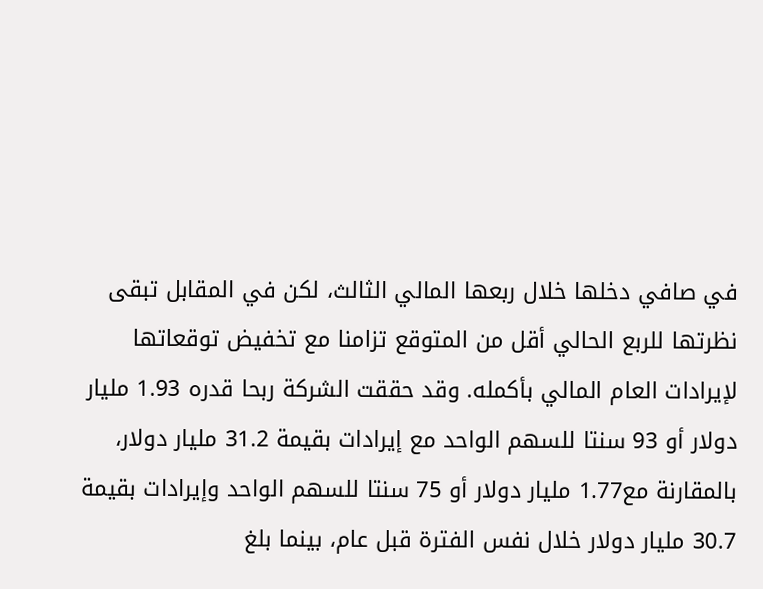في صافي دخلها خلال ربعها المالي الثالث، لكن في المقابل تبقى نظرتها للربع الحالي أقل من المتوقع تزامنا مع تخفيض توقعاتها لإيرادات العام المالي بأكمله. وقد حققت الشركة ربحا قدره 1.93 مليار دولار أو 93 سنتا للسهم الواحد مع إيرادات بقيمة 31.2 مليار دولار، بالمقارنة مع1.77 مليار دولار أو 75 سنتا للسهم الواحد وإيرادات بقيمة 30.7 مليار دولار خلال نفس الفترة قبل عام، بينما بلغ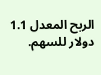الربح المعدل 1.1 دولار للسهم.